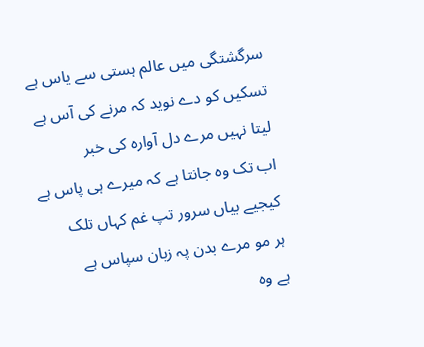سرگشتگی میں عالم ہستی سے یاس ہے
تسکیں کو دے نوید کہ مرنے کی آس ہے
لیتا نہیں مرے دل آوارہ کی خبر
اب تک وہ جانتا ہے کہ میرے ہی پاس ہے
کیجیے بیاں سرور تپ غم کہاں تلک
ہر مو مرے بدن پہ زبان سپاس ہے
ہے وہ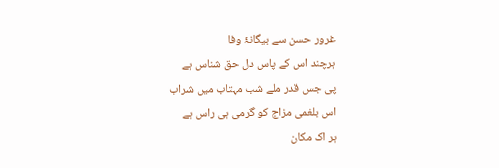غرور حسن سے بیگانۂ وفا
ہرچند اس کے پاس دل حق شناس ہے
پی جس قدر ملے شب مہتاب میں شراب
اس بلغمی مزاج کو گرمی ہی راس ہے
ہر اک مکان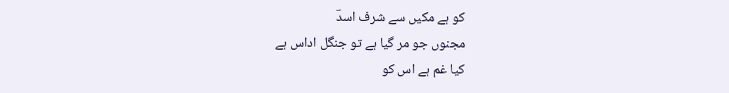کو ہے مکیں سے شرف اسدؔ
مجنوں جو مر گیا ہے تو جنگل اداس ہے
کیا غم ہے اس کو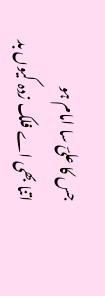جس کا علیؔ سا امام ہو
اتنا بھی اے فلک زدہ کیوں بد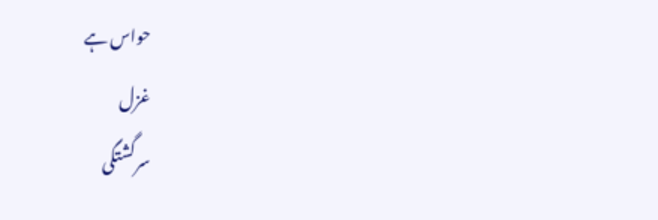حواس ہے
غزل
سرگشتگی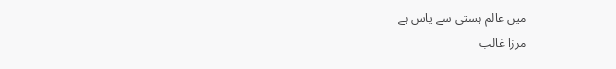میں عالم ہستی سے یاس ہے
مرزا غالب